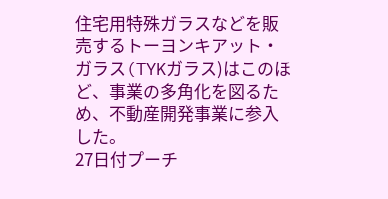住宅用特殊ガラスなどを販売するトーヨンキアット・ガラス(TYKガラス)はこのほど、事業の多角化を図るため、不動産開発事業に参入した。
27日付プーチ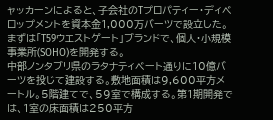ャッカーンによると、子会社のTプロパティー・ディベロップメントを資本金1,000万バーツで設立した。まずは「T59ウエストゲート」ブランドで、個人・小規模事業所(SOHO)を開発する。
中部ノンタブリ県のラタナティベート通りに10億バーツを投じて建設する。敷地面積は9,600平方メートル。5階建てで、59室で構成する。第1期開発では、1室の床面積は250平方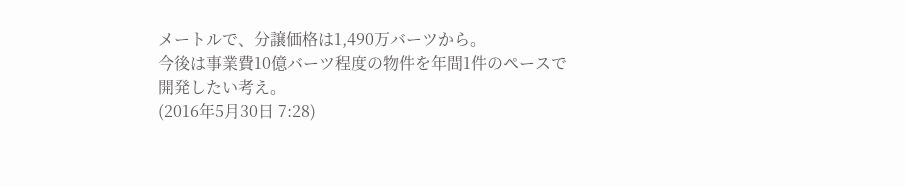メートルで、分譲価格は1,490万バーツから。
今後は事業費10億バーツ程度の物件を年間1件のペースで開発したい考え。
(2016年5月30日 7:28)